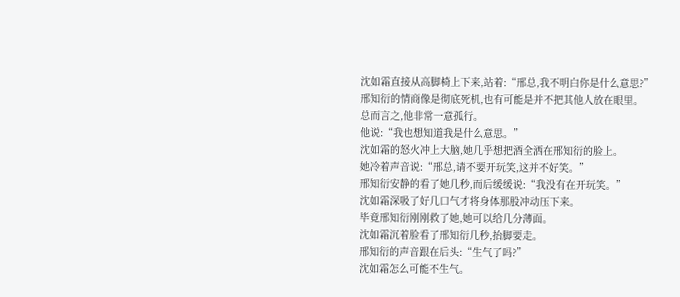沈如霜直接从高脚椅上下来,站着:“邢总,我不明白你是什么意思?”
邢知衍的情商像是彻底死机,也有可能是并不把其他人放在眼里。
总而言之,他非常一意孤行。
他说:“我也想知道我是什么意思。”
沈如霜的怒火冲上大脑,她几乎想把酒全洒在邢知衍的脸上。
她冷着声音说:“邢总,请不要开玩笑,这并不好笑。”
邢知衍安静的看了她几秒,而后缓缓说:“我没有在开玩笑。”
沈如霜深吸了好几口气才将身体那股冲动压下来。
毕竟邢知衍刚刚救了她,她可以给几分薄面。
沈如霜沉着脸看了邢知衍几秒,抬脚要走。
邢知衍的声音跟在后头:“生气了吗?”
沈如霜怎么可能不生气。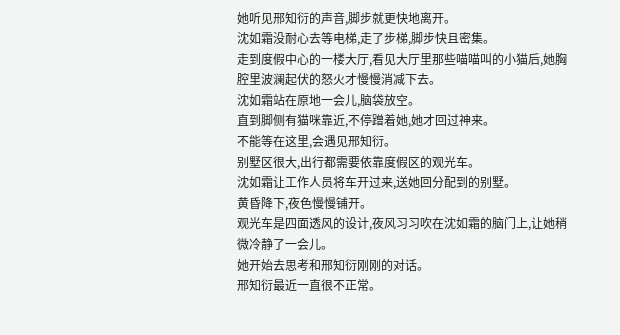她听见邢知衍的声音,脚步就更快地离开。
沈如霜没耐心去等电梯,走了步梯,脚步快且密集。
走到度假中心的一楼大厅,看见大厅里那些喵喵叫的小猫后,她胸腔里波澜起伏的怒火才慢慢消减下去。
沈如霜站在原地一会儿,脑袋放空。
直到脚侧有猫咪靠近,不停蹭着她,她才回过神来。
不能等在这里,会遇见邢知衍。
别墅区很大,出行都需要依靠度假区的观光车。
沈如霜让工作人员将车开过来,送她回分配到的别墅。
黄昏降下,夜色慢慢铺开。
观光车是四面透风的设计,夜风习习吹在沈如霜的脑门上,让她稍微冷静了一会儿。
她开始去思考和邢知衍刚刚的对话。
邢知衍最近一直很不正常。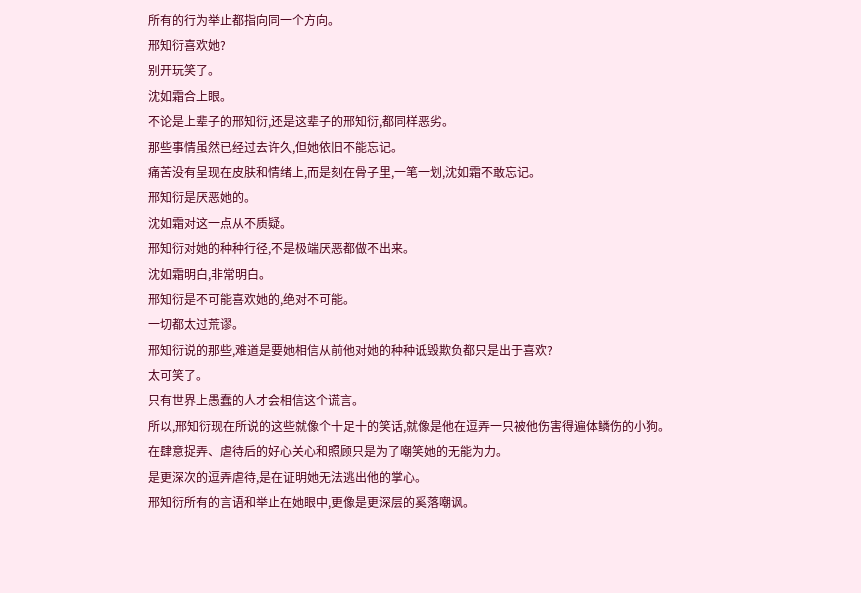所有的行为举止都指向同一个方向。
邢知衍喜欢她?
别开玩笑了。
沈如霜合上眼。
不论是上辈子的邢知衍,还是这辈子的邢知衍,都同样恶劣。
那些事情虽然已经过去许久,但她依旧不能忘记。
痛苦没有呈现在皮肤和情绪上,而是刻在骨子里,一笔一划,沈如霜不敢忘记。
邢知衍是厌恶她的。
沈如霜对这一点从不质疑。
邢知衍对她的种种行径,不是极端厌恶都做不出来。
沈如霜明白,非常明白。
邢知衍是不可能喜欢她的,绝对不可能。
一切都太过荒谬。
邢知衍说的那些,难道是要她相信从前他对她的种种诋毁欺负都只是出于喜欢?
太可笑了。
只有世界上愚蠢的人才会相信这个谎言。
所以,邢知衍现在所说的这些就像个十足十的笑话,就像是他在逗弄一只被他伤害得遍体鳞伤的小狗。
在肆意捉弄、虐待后的好心关心和照顾只是为了嘲笑她的无能为力。
是更深次的逗弄虐待,是在证明她无法逃出他的掌心。
邢知衍所有的言语和举止在她眼中,更像是更深层的奚落嘲讽。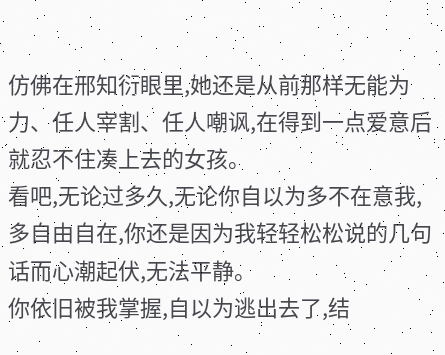仿佛在邢知衍眼里,她还是从前那样无能为力、任人宰割、任人嘲讽,在得到一点爱意后就忍不住凑上去的女孩。
看吧,无论过多久,无论你自以为多不在意我,多自由自在,你还是因为我轻轻松松说的几句话而心潮起伏,无法平静。
你依旧被我掌握,自以为逃出去了,结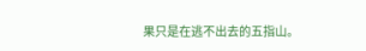果只是在逃不出去的五指山。